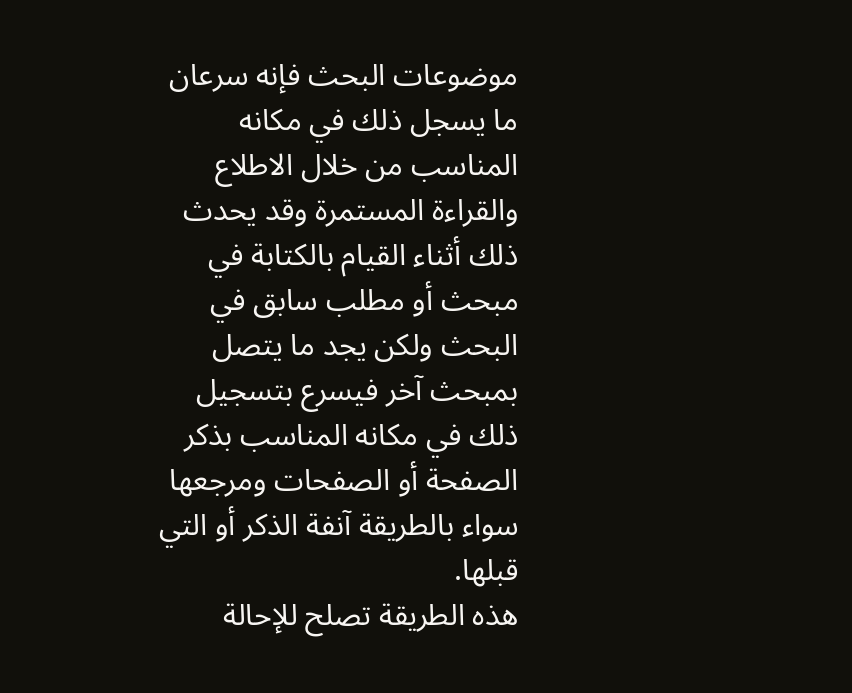موضوعات البحث فإنه سرعان ما يسجل ذلك في مكانه المناسب من خلال الاطلاع والقراءة المستمرة وقد يحدث ذلك أثناء القيام بالكتابة في مبحث أو مطلب سابق في البحث ولكن يجد ما يتصل بمبحث آخر فيسرع بتسجيل ذلك في مكانه المناسب بذكر الصفحة أو الصفحات ومرجعها سواء بالطريقة آنفة الذكر أو التي قبلها.
هذه الطريقة تصلح للإحالة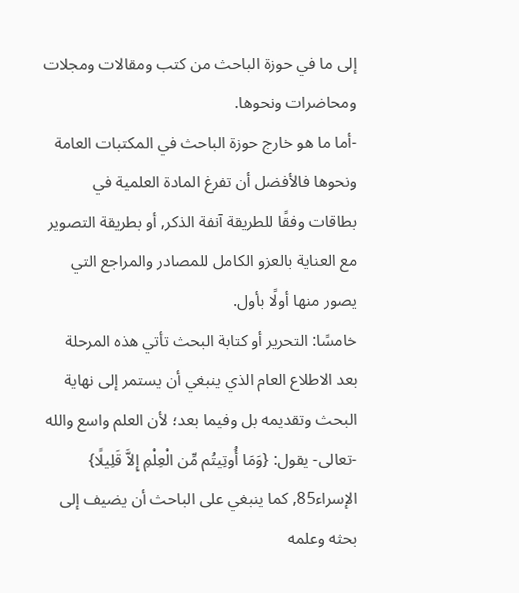إلى ما في حوزة الباحث من كتب ومقالات ومجلات ومحاضرات ونحوها.
-أما ما هو خارج حوزة الباحث في المكتبات العامة ونحوها فالأفضل أن تفرغ المادة العلمية في بطاقات وفقًا للطريقة آنفة الذكر, أو بطريقة التصوير مع العناية بالعزو الكامل للمصادر والمراجع التي يصور منها أولًا بأول.
خامسًا: التحرير أو كتابة البحث تأتي هذه المرحلة بعد الاطلاع العام الذي ينبغي أن يستمر إلى نهاية البحث وتقديمه بل وفيما بعد؛ لأن العلم واسع والله -تعالى- يقول: {وَمَا أُوتِيتُم مِّن الْعِلْمِ إِلاَّ قَلِيلًا} الإسراء85, كما ينبغي على الباحث أن يضيف إلى بحثه وعلمه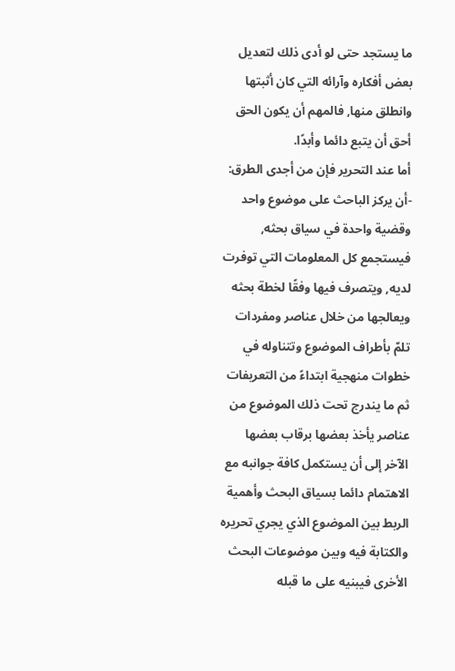ما يستجد حتى لو أدى ذلك لتعديل بعض أفكاره وآرائه التي كان أثبتها وانطلق منها, فالمهم أن يكون الحق أحق أن يتبع دائما وأبدًا.
أما عند التحرير فإن من أجدى الطرق:
-أن يركز الباحث على موضوع واحد وقضية واحدة في سياق بحثه, فيستجمع كل المعلومات التي توفرت لديه, ويتصرف فيها وفقًا لخطة بحثه ويعالجها من خلال عناصر ومفردات تلمّ بأطراف الموضوع وتتناوله في خطوات منهجية ابتداءً من التعريفات ثم ما يندرج تحت ذلك الموضوع من عناصر يأخذ بعضها برقاب بعضها الآخر إلى أن يستكمل كافة جوانبه مع الاهتمام دائما بسياق البحث وأهمية الربط بين الموضوع الذي يجري تحريره والكتابة فيه وبين موضوعات البحث الأخرى فيبنيه على ما قبله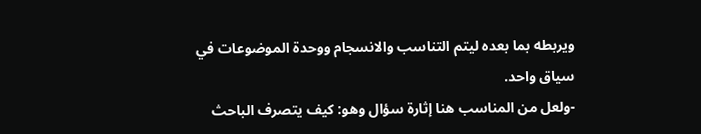ويربطه بما بعده ليتم التناسب والانسجام ووحدة الموضوعات في سياق واحد.
-ولعل من المناسب هنا إثارة سؤال وهو: كيف يتصرف الباحث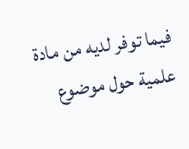فيما توفر لديه من مادة علمية حول موضوع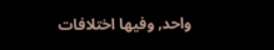واحد, وفيها اختلافات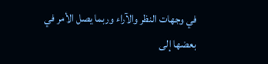في وجهات النظر والآراء وربما يصل الأمر في بعضها إلى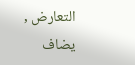التعارض , يضاف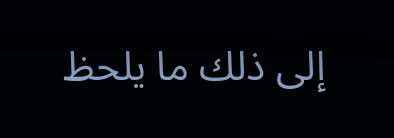إلى ذلك ما يلحظ